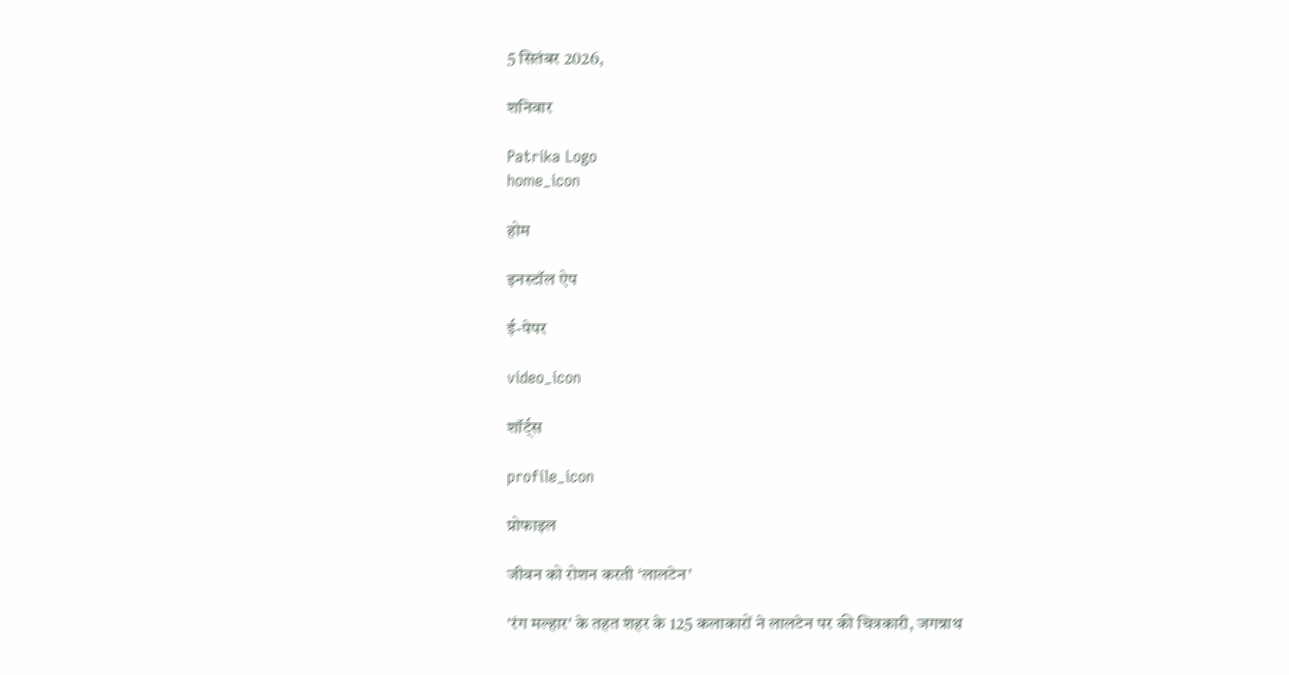5 सितंबर 2026,

शनिवार

Patrika Logo
home_icon

होम

इनस्टॉल ऐप

ई-पेपर

video_icon

शॉर्ट्स

profile_icon

प्रोफाइल

जीवन को रोशन करती ‘लालटेन’

'रंग मल्हार' के तहत शहर के 125 कलाकारों ने लालटेन पर की चित्रकारी, जगन्नाथ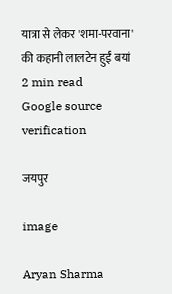यात्रा से लेकर 'शमा-परवाना' की कहानी लालटेन हुईं बयां
2 min read
Google source verification

जयपुर

image

Aryan Sharma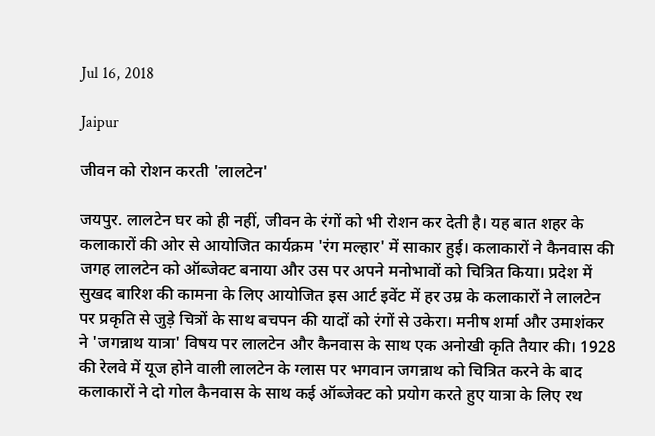Jul 16, 2018

Jaipur

जीवन को रोशन करती 'लालटेन'

जयपुर. लालटेन घर को ही नहीं, जीवन के रंगों को भी रोशन कर देती है। यह बात शहर के कलाकारों की ओर से आयोजित कार्यक्रम 'रंग मल्हार' में साकार हुई। कलाकारों ने कैनवास की जगह लालटेन को ऑब्जेक्ट बनाया और उस पर अपने मनोभावों को चित्रित किया। प्रदेश में सुखद बारिश की कामना के लिए आयोजित इस आर्ट इवेंट में हर उम्र के कलाकारों ने लालटेन पर प्रकृति से जुड़े चित्रों के साथ बचपन की यादों को रंगों से उकेरा। मनीष शर्मा और उमाशंकर ने 'जगन्नाथ यात्रा' विषय पर लालटेन और कैनवास के साथ एक अनोखी कृति तैयार की। 1928 की रेलवे में यूज होने वाली लालटेन के ग्लास पर भगवान जगन्नाथ को चित्रित करने के बाद कलाकारों ने दो गोल कैनवास के साथ कई ऑब्जेक्ट को प्रयोग करते हुए यात्रा के लिए रथ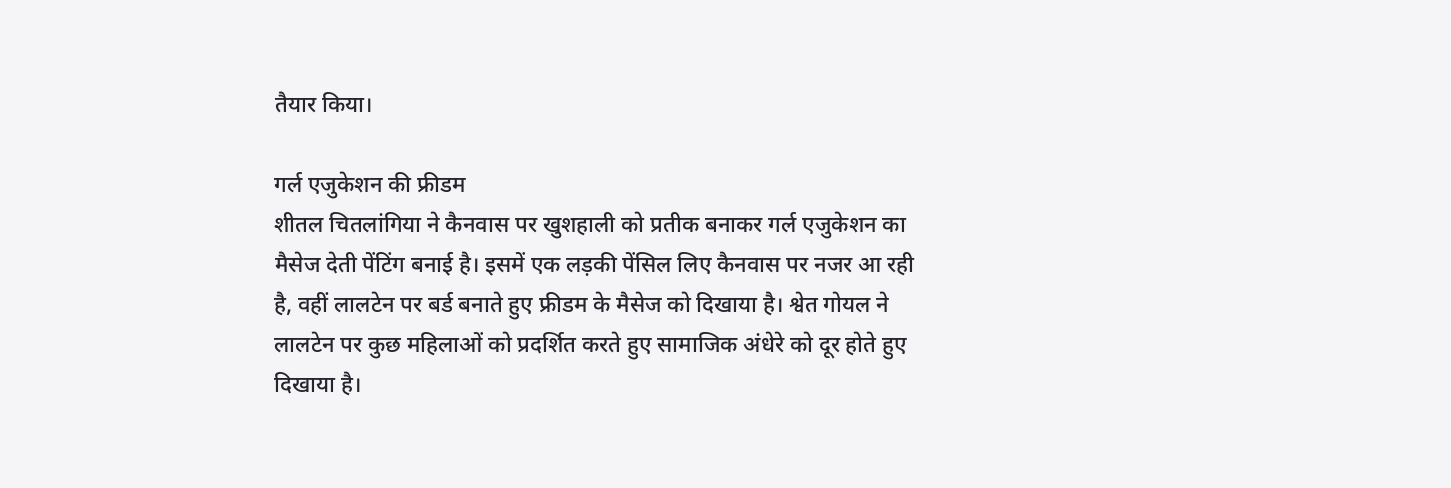तैयार किया।

गर्ल एजुकेशन की फ्रीडम
शीतल चितलांगिया ने कैनवास पर खुशहाली को प्रतीक बनाकर गर्ल एजुकेशन का मैसेज देती पेंटिंग बनाई है। इसमें एक लड़की पेंसिल लिए कैनवास पर नजर आ रही है, वहीं लालटेन पर बर्ड बनाते हुए फ्रीडम के मैसेज को दिखाया है। श्वेत गोयल ने लालटेन पर कुछ महिलाओं को प्रदर्शित करते हुए सामाजिक अंधेरे को दूर होते हुए दिखाया है।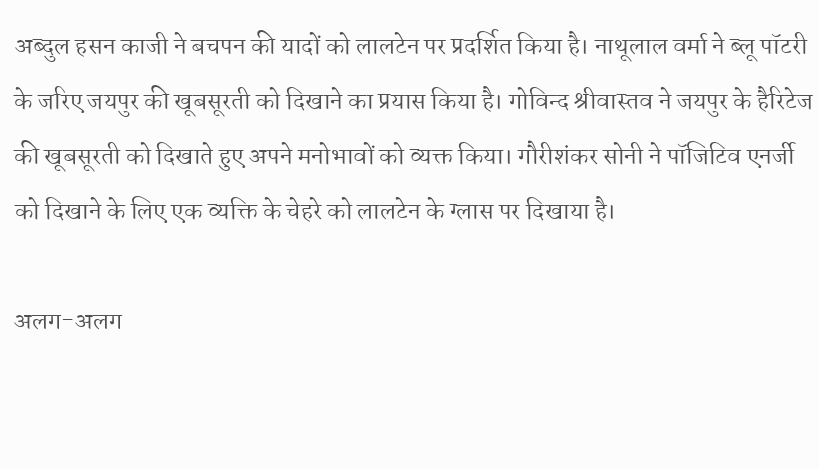अब्दुल हसन काजी ने बचपन की यादों को लालटेन पर प्रदर्शित किया है। नाथूलाल वर्मा ने ब्लू पॉटरी के जरिए जयपुर की खूबसूरती को दिखाने का प्रयास किया है। गोविन्द श्रीवास्तव ने जयपुर के हैरिटेज की खूबसूरती को दिखाते हुए अपने मनोभावों को व्यक्त किया। गौरीशंकर सोनी ने पॉजिटिव एनर्जी को दिखाने के लिए एक व्यक्ति के चेहरे को लालटेन के ग्लास पर दिखाया है।

अलग-अलग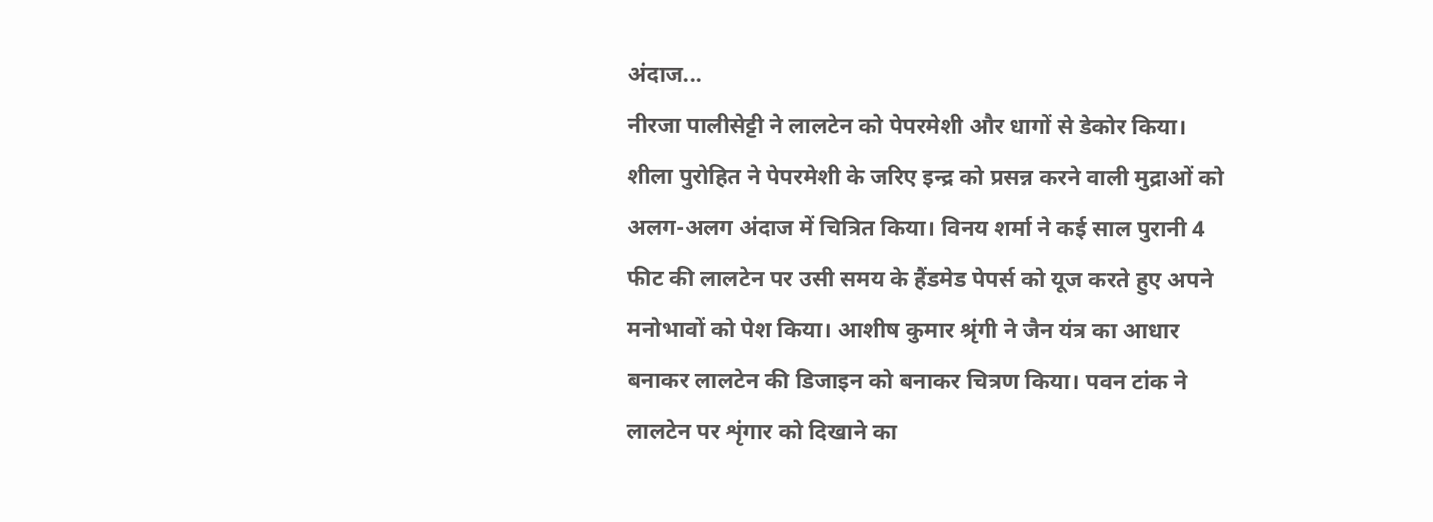अंदाज...
नीरजा पालीसेट्टी ने लालटेन को पेपरमेशी और धागों से डेकोर किया। शीला पुरोहित ने पेपरमेशी के जरिए इन्द्र को प्रसन्न करने वाली मुद्राओं को अलग-अलग अंदाज में चित्रित किया। विनय शर्मा ने कई साल पुरानी 4 फीट की लालटेन पर उसी समय के हैंडमेड पेपर्स को यूज करते हुए अपने मनोभावों को पेश किया। आशीष कुमार श्रृंगी ने जैन यंत्र का आधार बनाकर लालटेन की डिजाइन को बनाकर चित्रण किया। पवन टांक ने लालटेन पर शृंगार को दिखाने का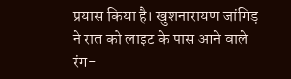प्रयास किया है। खुशनारायण जांगिड़ ने रात को लाइट के पास आने वाले रंग-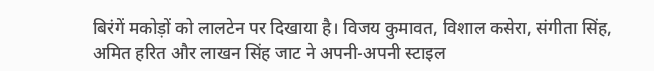बिरंगें मकोड़ों को लालटेन पर दिखाया है। विजय कुमावत, विशाल कसेरा, संगीता सिंह, अमित हरित और लाखन सिंह जाट ने अपनी-अपनी स्टाइल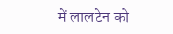में लालटेन को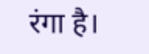रंगा है।